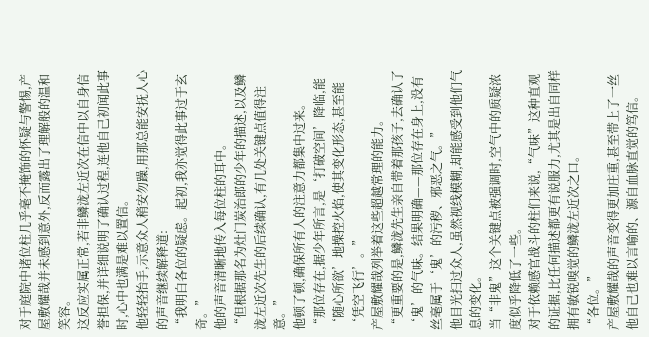对于庭院中诸位柱几乎毫不掩饰的怀疑与警惕,产屋敷耀哉并未感到意外,反而露出了理解般的温和笑容。
这反应实属正常,若非鳞泷左近次在信中以自身信誉担保,并详细说明了确认过程,连他自己初闻此事时,心中也满是难以置信。
他轻轻抬手,示意众人稍安勿躁,用那总能安抚人心的声音继续解释道:
“我明白各位的疑虑。起初,我亦觉得此事过于玄奇。”
他的声音清晰地传入每位柱的耳中。
“但根据那名为灶门炭治郎的少年的描述,以及鳞泷左近次先生的后续确认,有几处关键点值得注意。”
他顿了顿,确保所有人的注意力都集中过来。
“那位存在,据少年所言,是‘打破空间’降临,能‘随心所欲’地操控火焰,使其变化形态,甚至能‘凭空飞行’。”
产屋敷耀哉列举着这些超越常理的能力。
“更重要的是,鳞泷先生亲自带着那孩子,去确认了‘鬼’的气味。结果明确——那位存在身上,没有丝毫属于‘鬼’的污秽、邪恶之气。”
他目光扫过众人,虽然视线模糊,却能感受到他们气息的变化。
当“非鬼”这个关键点被强调时,空气中的质疑浓度似乎降低了一些。
对于依赖感官战斗的柱们来说,“气味”这种直观的证据,比任何描述都更有说服力,尤其是出自同样拥有敏锐嗅觉的鳞泷左近次之口。
“各位。”
产屋敷耀哉的声音变得更加庄重,甚至带上了一丝他自己也难以言喻的、源自血脉直觉的笃信。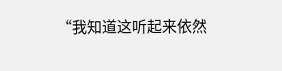“我知道这听起来依然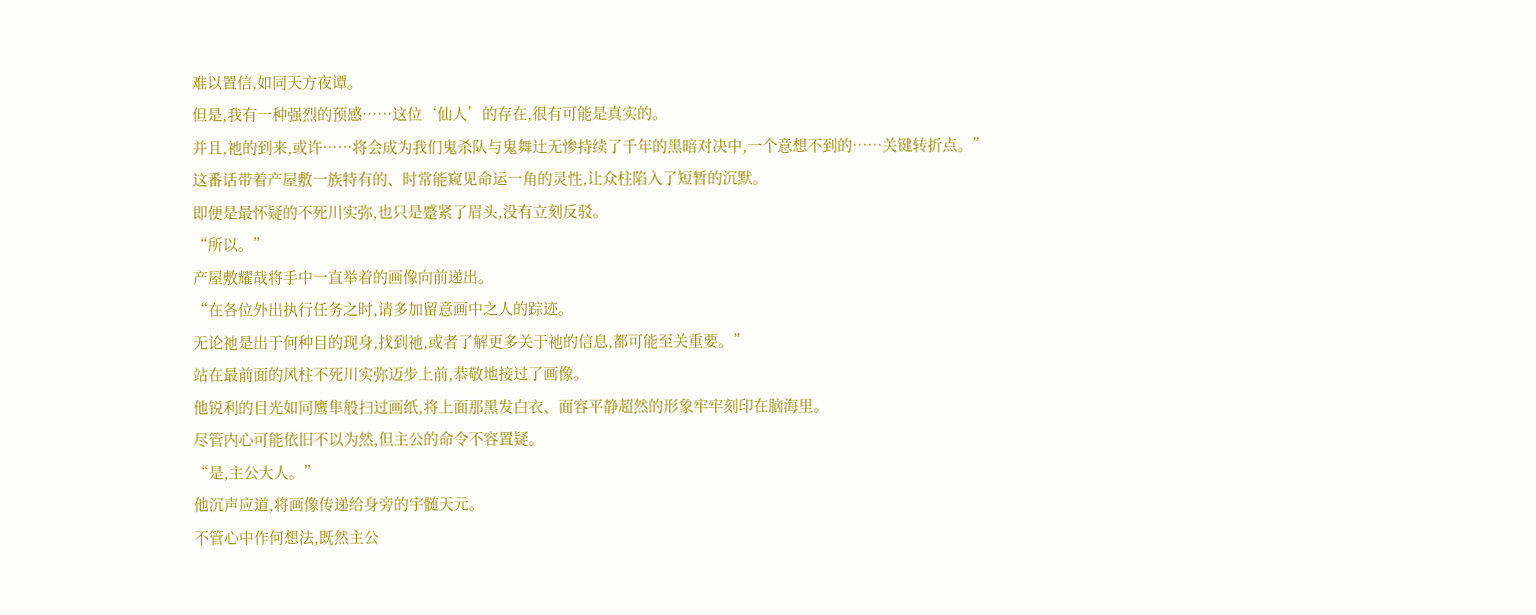难以置信,如同天方夜谭。
但是,我有一种强烈的预感……这位‘仙人’的存在,很有可能是真实的。
并且,祂的到来,或许……将会成为我们鬼杀队与鬼舞辻无惨持续了千年的黑暗对决中,一个意想不到的……关键转折点。”
这番话带着产屋敷一族特有的、时常能窥见命运一角的灵性,让众柱陷入了短暂的沉默。
即便是最怀疑的不死川实弥,也只是蹙紧了眉头,没有立刻反驳。
“所以。”
产屋敷耀哉将手中一直举着的画像向前递出。
“在各位外出执行任务之时,请多加留意画中之人的踪迹。
无论祂是出于何种目的现身,找到祂,或者了解更多关于祂的信息,都可能至关重要。”
站在最前面的风柱不死川实弥迈步上前,恭敬地接过了画像。
他锐利的目光如同鹰隼般扫过画纸,将上面那黑发白衣、面容平静超然的形象牢牢刻印在脑海里。
尽管内心可能依旧不以为然,但主公的命令不容置疑。
“是,主公大人。”
他沉声应道,将画像传递给身旁的宇髄天元。
不管心中作何想法,既然主公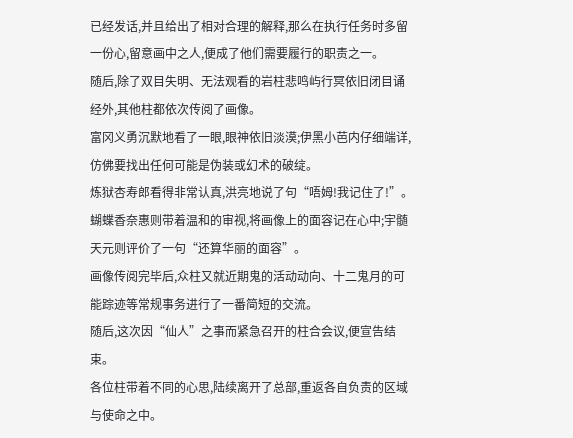已经发话,并且给出了相对合理的解释,那么在执行任务时多留一份心,留意画中之人,便成了他们需要履行的职责之一。
随后,除了双目失明、无法观看的岩柱悲鸣屿行冥依旧闭目诵经外,其他柱都依次传阅了画像。
富冈义勇沉默地看了一眼,眼神依旧淡漠;伊黑小芭内仔细端详,仿佛要找出任何可能是伪装或幻术的破绽。
炼狱杏寿郎看得非常认真,洪亮地说了句“唔姆!我记住了!”。
蝴蝶香奈惠则带着温和的审视,将画像上的面容记在心中;宇髄天元则评价了一句“还算华丽的面容”。
画像传阅完毕后,众柱又就近期鬼的活动动向、十二鬼月的可能踪迹等常规事务进行了一番简短的交流。
随后,这次因“仙人”之事而紧急召开的柱合会议,便宣告结束。
各位柱带着不同的心思,陆续离开了总部,重返各自负责的区域与使命之中。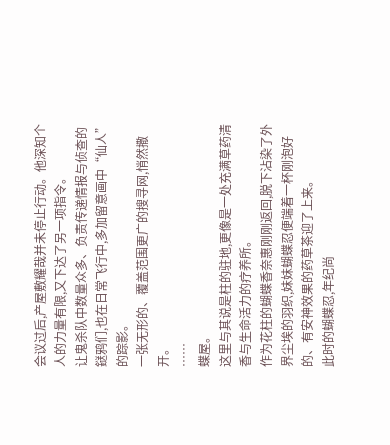会议过后,产屋敷耀哉并未停止行动。他深知个人的力量有限,又下达了另一项指令。
让鬼杀队中数量众多、负责传递情报与侦查的鎹鸦们,也在日常飞行中,多加留意画中“仙人”的踪影。
一张无形的、覆盖范围更广的搜寻网,悄然撒开。
……
蝶屋。
这里与其说是柱的驻地,更像是一处充满草药清香与生命活力的疗养所。
作为花柱的蝴蝶香奈惠刚刚返回,脱下沾染了外界尘埃的羽织,妹妹蝴蝶忍便端着一杯刚泡好的、有安神效果的药草茶迎了上来。
此时的蝴蝶忍,年纪尚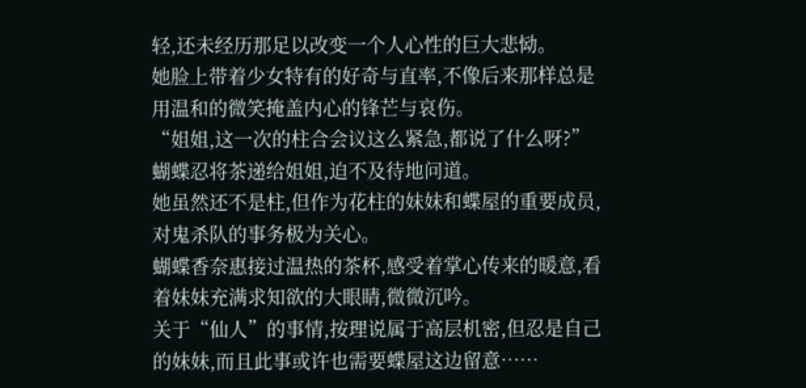轻,还未经历那足以改变一个人心性的巨大悲恸。
她脸上带着少女特有的好奇与直率,不像后来那样总是用温和的微笑掩盖内心的锋芒与哀伤。
“姐姐,这一次的柱合会议这么紧急,都说了什么呀?”
蝴蝶忍将茶递给姐姐,迫不及待地问道。
她虽然还不是柱,但作为花柱的妹妹和蝶屋的重要成员,对鬼杀队的事务极为关心。
蝴蝶香奈惠接过温热的茶杯,感受着掌心传来的暖意,看着妹妹充满求知欲的大眼睛,微微沉吟。
关于“仙人”的事情,按理说属于高层机密,但忍是自己的妹妹,而且此事或许也需要蝶屋这边留意……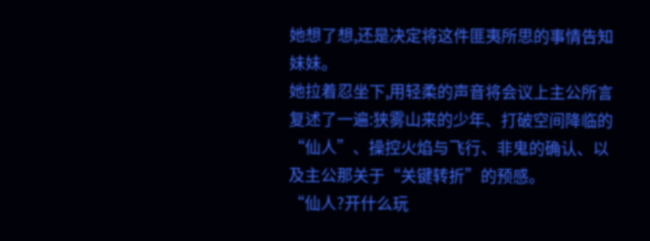她想了想,还是决定将这件匪夷所思的事情告知妹妹。
她拉着忍坐下,用轻柔的声音将会议上主公所言复述了一遍:狭雾山来的少年、打破空间降临的“仙人”、操控火焰与飞行、非鬼的确认、以及主公那关于“关键转折”的预感。
“仙人?开什么玩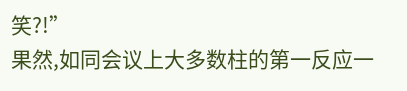笑?!”
果然,如同会议上大多数柱的第一反应一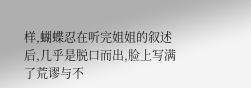样,蝴蝶忍在听完姐姐的叙述后,几乎是脱口而出,脸上写满了荒谬与不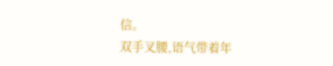信。
双手叉腰,语气带着年